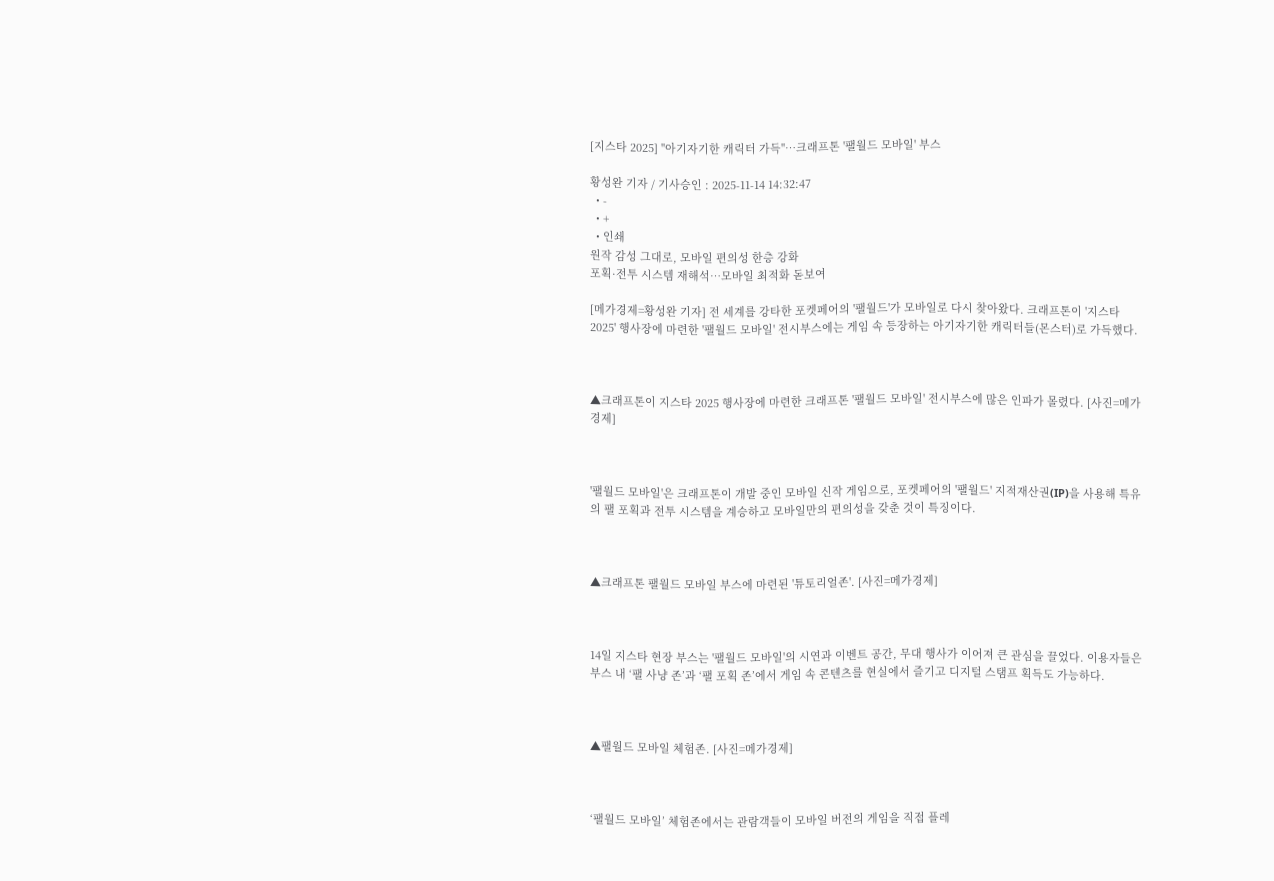[지스타 2025] "아기자기한 캐릭터 가득"…크래프톤 '팰월드 모바일' 부스

황성완 기자 / 기사승인 : 2025-11-14 14:32:47
  • -
  • +
  • 인쇄
원작 감성 그대로, 모바일 편의성 한층 강화
포획·전투 시스템 재해석…모바일 최적화 돋보여

[메가경제=황성완 기자] 전 세계를 강타한 포켓페어의 '팰월드'가 모바일로 다시 찾아왔다. 크래프톤이 '지스타 2025' 행사장에 마련한 '팰월드 모바일' 전시부스에는 게임 속 등장하는 아기자기한 캐릭터들(몬스터)로 가득했다.



▲크래프톤이 지스타 2025 행사장에 마련한 크래프톤 '팰월드 모바일' 전시부스에 많은 인파가 몰렸다. [사진=메가경제]



'팰월드 모바일'은 크래프톤이 개발 중인 모바일 신작 게임으로, 포켓페어의 '팰월드' 지적재산권(IP)을 사용해 특유의 팰 포획과 전투 시스템을 계승하고 모바일만의 편의성을 갖춘 것이 특징이다.



▲크래프톤 팰월드 모바일 부스에 마련된 '튜토리얼존'. [사진=메가경제]



14일 지스타 현장 부스는 '팰월드 모바일'의 시연과 이벤트 공간, 무대 행사가 이어져 큰 관심을 끌었다. 이용자들은 부스 내 ‘팰 사냥 존’과 ‘팰 포획 존’에서 게임 속 콘텐츠를 현실에서 즐기고 디지털 스탬프 획득도 가능하다.



▲팰월드 모바일 체험존. [사진=메가경제]



‘팰월드 모바일’ 체험존에서는 관람객들이 모바일 버전의 게임을 직접 플레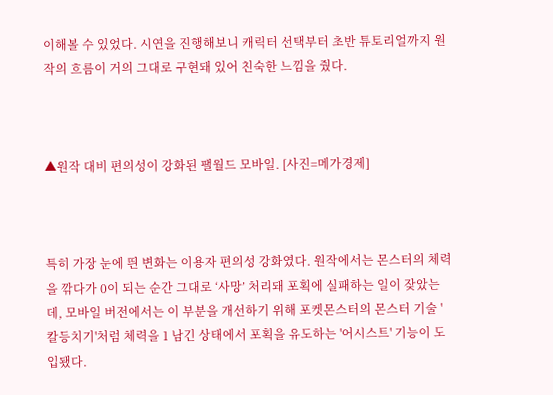이해볼 수 있었다. 시연을 진행해보니 캐릭터 선택부터 초반 튜토리얼까지 원작의 흐름이 거의 그대로 구현돼 있어 친숙한 느낌을 줬다.



▲원작 대비 편의성이 강화된 팰월드 모바일. [사진=메가경제]



특히 가장 눈에 띈 변화는 이용자 편의성 강화였다. 원작에서는 몬스터의 체력을 깎다가 0이 되는 순간 그대로 ‘사망’ 처리돼 포획에 실패하는 일이 잦았는데, 모바일 버전에서는 이 부분을 개선하기 위해 포켓몬스터의 몬스터 기술 '칼등치기'처럼 체력을 1 남긴 상태에서 포획을 유도하는 '어시스트' 기능이 도입됐다.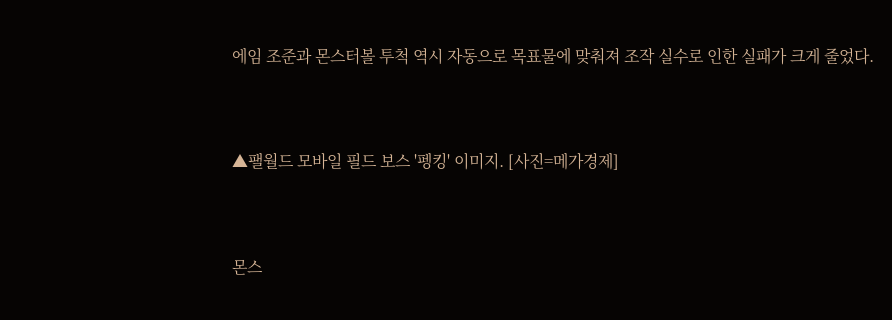에임 조준과 몬스터볼 투척 역시 자동으로 목표물에 맞춰져 조작 실수로 인한 실패가 크게 줄었다.



▲팰월드 모바일 필드 보스 '펭킹' 이미지. [사진=메가경제]



몬스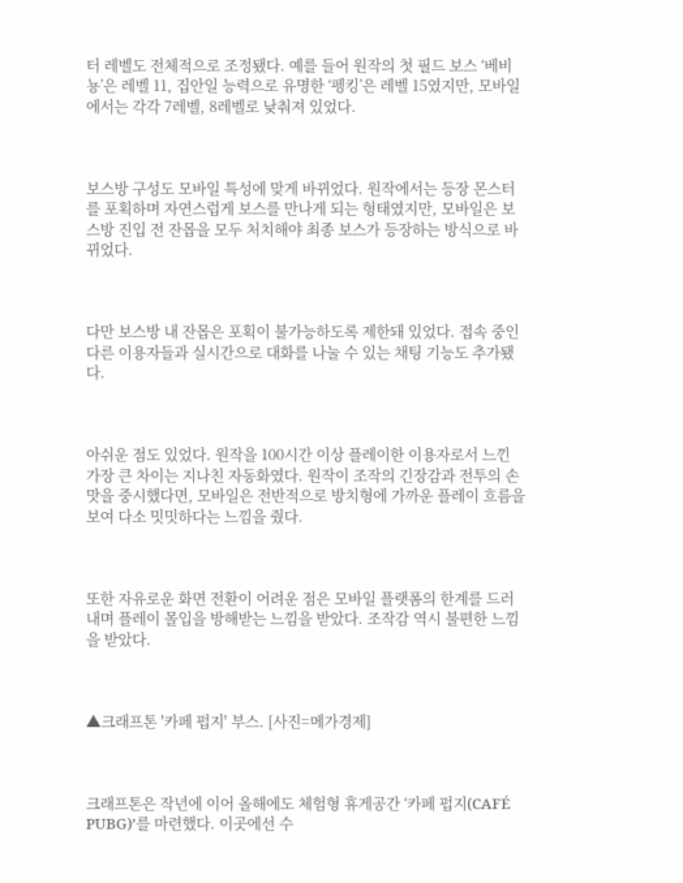터 레벨도 전체적으로 조정됐다. 예를 들어 원작의 첫 필드 보스 ‘베비뇽’은 레벨 11, 집안일 능력으로 유명한 ‘펭킹’은 레벨 15였지만, 모바일에서는 각각 7레벨, 8레벨로 낮춰져 있었다.



보스방 구성도 모바일 특성에 맞게 바뀌었다. 원작에서는 등장 몬스터를 포획하며 자연스럽게 보스를 만나게 되는 형태였지만, 모바일은 보스방 진입 전 잔몹을 모두 처치해야 최종 보스가 등장하는 방식으로 바뀌었다.



다만 보스방 내 잔몹은 포획이 불가능하도록 제한돼 있었다. 접속 중인 다른 이용자들과 실시간으로 대화를 나눌 수 있는 채팅 기능도 추가됐다.



아쉬운 점도 있었다. 원작을 100시간 이상 플레이한 이용자로서 느낀 가장 큰 차이는 지나친 자동화였다. 원작이 조작의 긴장감과 전투의 손맛을 중시했다면, 모바일은 전반적으로 방치형에 가까운 플레이 흐름을 보여 다소 밋밋하다는 느낌을 줬다.



또한 자유로운 화면 전환이 어려운 점은 모바일 플랫폼의 한계를 드러내며 플레이 몰입을 방해받는 느낌을 받았다. 조작감 역시 불편한 느낌을 받았다.



▲크래프톤 '카페 펍지' 부스. [사진=메가경제]



크래프톤은 작년에 이어 올해에도 체험형 휴게공간 ‘카페 펍지(CAFÉ PUBG)’를 마련했다. 이곳에선 수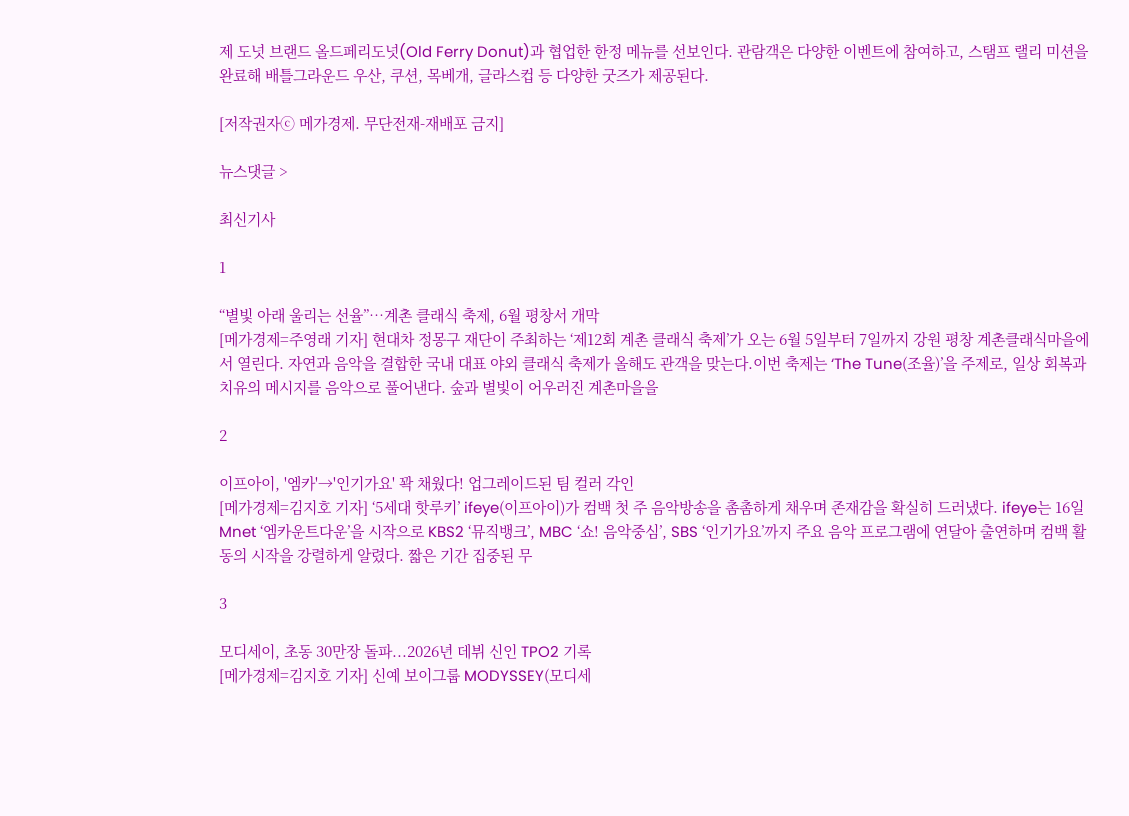제 도넛 브랜드 올드페리도넛(Old Ferry Donut)과 협업한 한정 메뉴를 선보인다. 관람객은 다양한 이벤트에 참여하고, 스탬프 랠리 미션을 완료해 배틀그라운드 우산, 쿠션, 목베개, 글라스컵 등 다양한 굿즈가 제공된다.

[저작권자ⓒ 메가경제. 무단전재-재배포 금지]

뉴스댓글 >

최신기사

1

“별빛 아래 울리는 선율”…계촌 클래식 축제, 6월 평창서 개막
[메가경제=주영래 기자] 현대차 정몽구 재단이 주최하는 ‘제12회 계촌 클래식 축제’가 오는 6월 5일부터 7일까지 강원 평창 계촌클래식마을에서 열린다. 자연과 음악을 결합한 국내 대표 야외 클래식 축제가 올해도 관객을 맞는다.이번 축제는 ‘The Tune(조율)’을 주제로, 일상 회복과 치유의 메시지를 음악으로 풀어낸다. 숲과 별빛이 어우러진 계촌마을을

2

이프아이, '엠카'→'인기가요' 꽉 채웠다! 업그레이드된 팀 컬러 각인
[메가경제=김지호 기자] ‘5세대 핫루키’ ifeye(이프아이)가 컴백 첫 주 음악방송을 촘촘하게 채우며 존재감을 확실히 드러냈다. ifeye는 16일 Mnet ‘엠카운트다운’을 시작으로 KBS2 ‘뮤직뱅크’, MBC ‘쇼! 음악중심’, SBS ‘인기가요’까지 주요 음악 프로그램에 연달아 출연하며 컴백 활동의 시작을 강렬하게 알렸다. 짧은 기간 집중된 무

3

모디세이, 초동 30만장 돌파...2026년 데뷔 신인 TPO2 기록
[메가경제=김지호 기자] 신예 보이그룹 MODYSSEY(모디세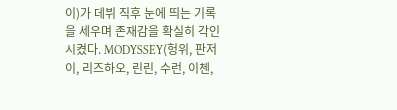이)가 데뷔 직후 눈에 띄는 기록을 세우며 존재감을 확실히 각인시켰다. MODYSSEY(헝위, 판저이, 리즈하오, 린린, 수런, 이첸,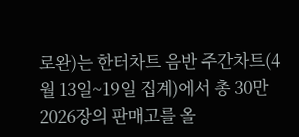로완)는 한터차트 음반 주간차트(4월 13일~19일 집계)에서 총 30만 2026장의 판매고를 올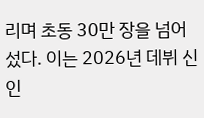리며 초동 30만 장을 넘어섰다. 이는 2026년 데뷔 신인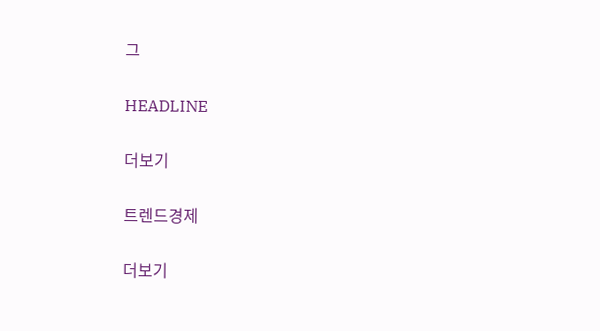그

HEADLINE

더보기

트렌드경제

더보기